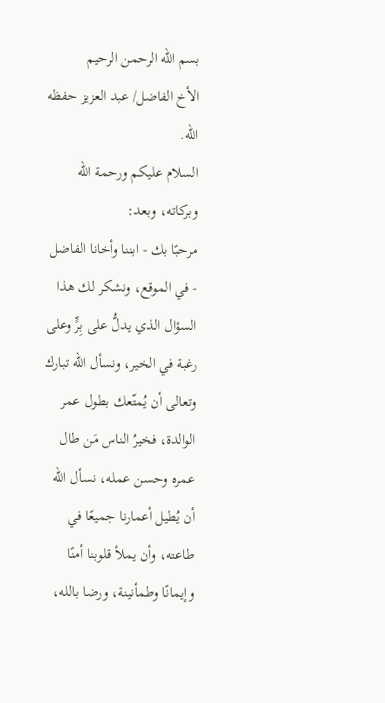بسم الله الرحمن الرحيم
الأخ الفاضل/ عبد العزيز حفظه الله.
السلام عليكم ورحمة الله وبركاته، وبعد:
مرحبًا بك - ابننا وأخانا الفاضل - في الموقع، ونشكر لك هذا السؤال الذي يدلُّ على بِرٍّ وعلى رغبة في الخير، ونسأل الله تبارك وتعالى أن يُمتّعك بطول عمر الوالدة، فخيرُ الناس مَن طال عمره وحسن عمله، نسأل الله أن يُطيل أعمارنا جميعًا في طاعته، وأن يملأ قلوبنا أمنًا وإيمانًا وطمأنينة، ورضا بالله،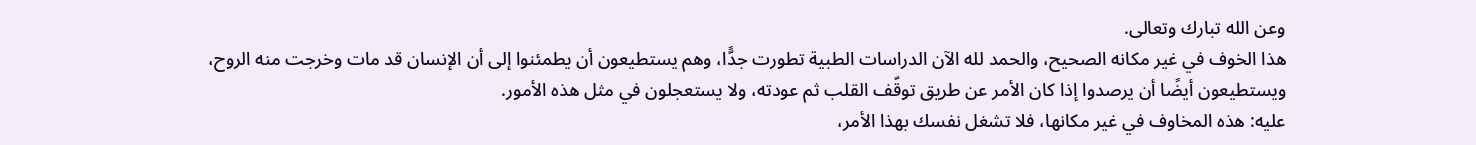وعن الله تبارك وتعالى.
هذا الخوف في غير مكانه الصحيح، والحمد لله الآن الدراسات الطبية تطورت جدًّا، وهم يستطيعون أن يطمئنوا إلى أن الإنسان قد مات وخرجت منه الروح، ويستطيعون أيضًا أن يرصدوا إذا كان الأمر عن طريق توقّف القلب ثم عودته، ولا يستعجلون في مثل هذه الأمور.
عليه: هذه المخاوف في غير مكانها، فلا تشغل نفسك بهذا الأمر،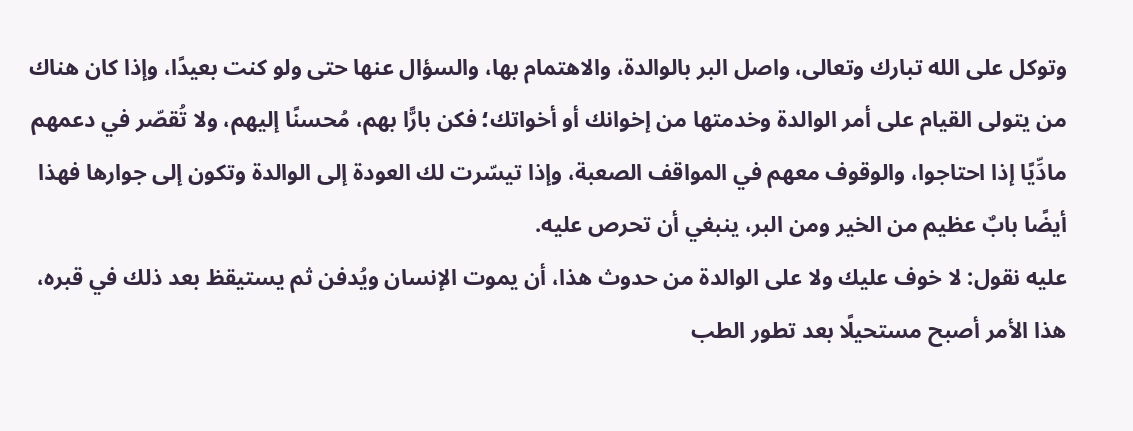وتوكل على الله تبارك وتعالى، واصل البر بالوالدة، والاهتمام بها، والسؤال عنها حتى ولو كنت بعيدًا، وإذا كان هناك من يتولى القيام على أمر الوالدة وخدمتها من إخوانك أو أخواتك؛ فكن بارًّا بهم، مُحسنًا إليهم، ولا تُقصّر في دعمهم مادِّيًا إذا احتاجوا، والوقوف معهم في المواقف الصعبة، وإذا تيسّرت لك العودة إلى الوالدة وتكون إلى جوارها فهذا أيضًا بابٌ عظيم من الخير ومن البر، ينبغي أن تحرص عليه.
عليه نقول: لا خوف عليك ولا على الوالدة من حدوث هذا، أن يموت الإنسان ويُدفن ثم يستيقظ بعد ذلك في قبره، هذا الأمر أصبح مستحيلًا بعد تطور الطب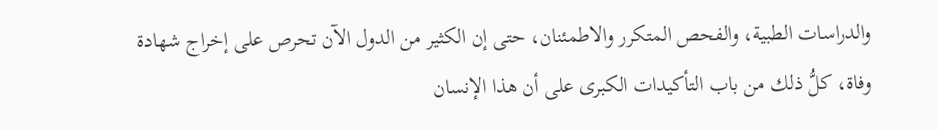والدراسات الطبية، والفحص المتكرر والاطمئنان، حتى إن الكثير من الدول الآن تحرص على إخراج شهادة وفاة، كلُّ ذلك من باب التأكيدات الكبرى على أن هذا الإنسان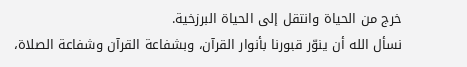خرج من الحياة وانتقل إلى الحياة البرزخية.
نسأل الله أن ينوّر قبورنا بأنوار القرآن، وبشفاعة القرآن وشفاعة الصلاة،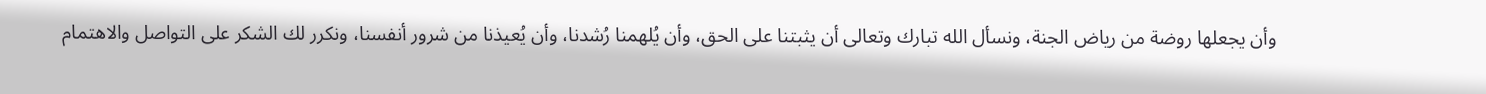وأن يجعلها روضة من رياض الجنة، ونسأل الله تبارك وتعالى أن يثبتنا على الحق، وأن يُلهمنا رُشدنا، وأن يُعيذنا من شرور أنفسنا، ونكرر لك الشكر على التواصل والاهتمام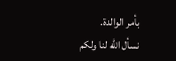بأمر الوالدة.
نسأل الله لنا ولكم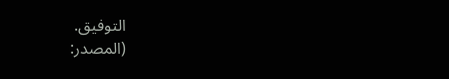التوفيق.
(المصدر: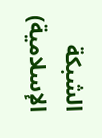الشبكة الإسلامية)